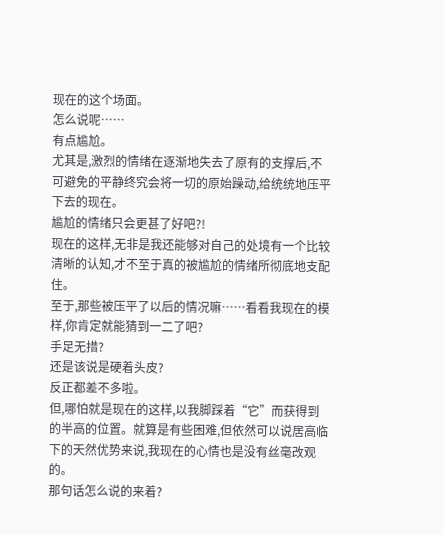现在的这个场面。
怎么说呢……
有点尴尬。
尤其是,激烈的情绪在逐渐地失去了原有的支撑后,不可避免的平静终究会将一切的原始躁动,给统统地压平下去的现在。
尴尬的情绪只会更甚了好吧?!
现在的这样,无非是我还能够对自己的处境有一个比较清晰的认知,才不至于真的被尴尬的情绪所彻底地支配住。
至于,那些被压平了以后的情况嘛……看看我现在的模样,你肯定就能猜到一二了吧?
手足无措?
还是该说是硬着头皮?
反正都差不多啦。
但,哪怕就是现在的这样,以我脚踩着“它”而获得到的半高的位置。就算是有些困难,但依然可以说居高临下的天然优势来说,我现在的心情也是没有丝毫改观的。
那句话怎么说的来着?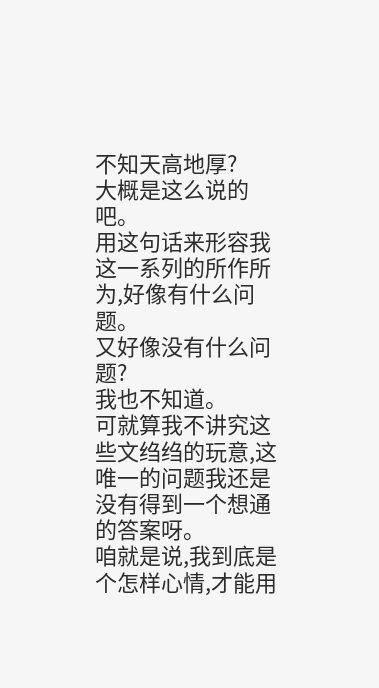不知天高地厚?
大概是这么说的吧。
用这句话来形容我这一系列的所作所为,好像有什么问题。
又好像没有什么问题?
我也不知道。
可就算我不讲究这些文绉绉的玩意,这唯一的问题我还是没有得到一个想通的答案呀。
咱就是说,我到底是个怎样心情,才能用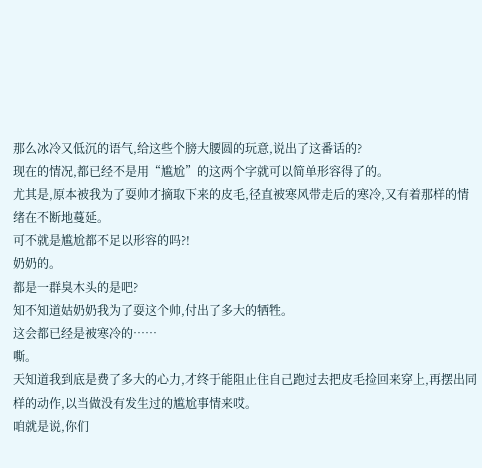那么冰冷又低沉的语气,给这些个膀大腰圆的玩意,说出了这番话的?
现在的情况,都已经不是用“尴尬”的这两个字就可以简单形容得了的。
尤其是,原本被我为了耍帅才摘取下来的皮毛,径直被寒风带走后的寒冷,又有着那样的情绪在不断地蔓延。
可不就是尴尬都不足以形容的吗?!
奶奶的。
都是一群臭木头的是吧?
知不知道姑奶奶我为了耍这个帅,付出了多大的牺牲。
这会都已经是被寒冷的……
嘶。
天知道我到底是费了多大的心力,才终于能阻止住自己跑过去把皮毛捡回来穿上,再摆出同样的动作,以当做没有发生过的尴尬事情来哎。
咱就是说,你们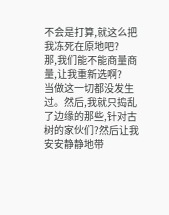不会是打算,就这么把我冻死在原地吧?
那,我们能不能商量商量,让我重新选啊?
当做这一切都没发生过。然后,我就只捣乱了边缘的那些,针对古树的家伙们?然后让我安安静静地带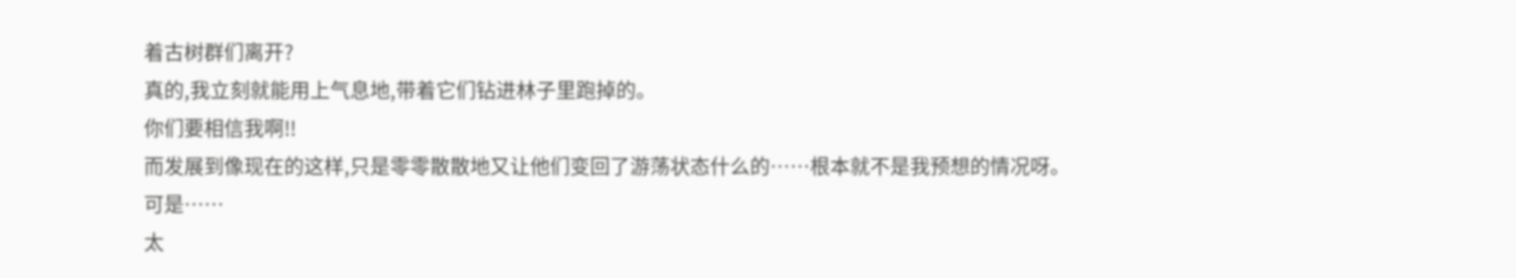着古树群们离开?
真的,我立刻就能用上气息地,带着它们钻进林子里跑掉的。
你们要相信我啊!!
而发展到像现在的这样,只是零零散散地又让他们变回了游荡状态什么的……根本就不是我预想的情况呀。
可是……
太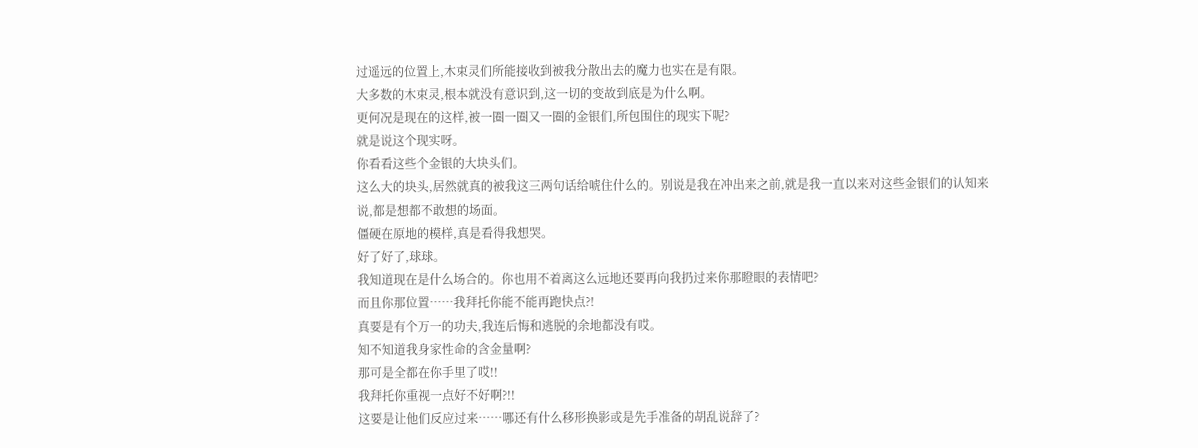过遥远的位置上,木束灵们所能接收到被我分散出去的魔力也实在是有限。
大多数的木束灵,根本就没有意识到,这一切的变故到底是为什么啊。
更何况是现在的这样,被一圈一圈又一圈的金银们,所包围住的现实下呢?
就是说这个现实呀。
你看看这些个金银的大块头们。
这么大的块头,居然就真的被我这三两句话给唬住什么的。别说是我在冲出来之前,就是我一直以来对这些金银们的认知来说,都是想都不敢想的场面。
僵硬在原地的模样,真是看得我想哭。
好了好了,球球。
我知道现在是什么场合的。你也用不着离这么远地还要再向我扔过来你那瞪眼的表情吧?
而且你那位置……我拜托你能不能再跑快点?!
真要是有个万一的功夫,我连后悔和逃脱的余地都没有哎。
知不知道我身家性命的含金量啊?
那可是全都在你手里了哎!!
我拜托你重视一点好不好啊?!!
这要是让他们反应过来……哪还有什么移形换影或是先手准备的胡乱说辞了?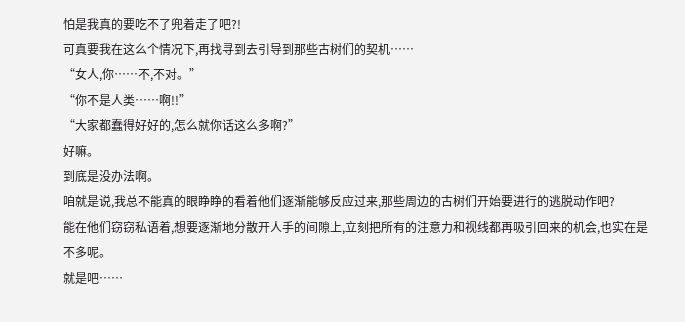怕是我真的要吃不了兜着走了吧?!
可真要我在这么个情况下,再找寻到去引导到那些古树们的契机……
“女人,你……不,不对。”
“你不是人类……啊!!”
“大家都蠢得好好的,怎么就你话这么多啊?”
好嘛。
到底是没办法啊。
咱就是说,我总不能真的眼睁睁的看着他们逐渐能够反应过来,那些周边的古树们开始要进行的逃脱动作吧?
能在他们窃窃私语着,想要逐渐地分散开人手的间隙上,立刻把所有的注意力和视线都再吸引回来的机会,也实在是不多呢。
就是吧……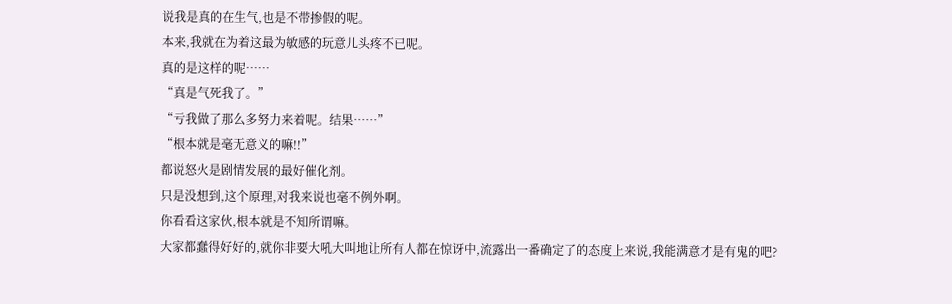说我是真的在生气,也是不带掺假的呢。
本来,我就在为着这最为敏感的玩意儿头疼不已呢。
真的是这样的呢……
“真是气死我了。”
“亏我做了那么多努力来着呢。结果……”
“根本就是毫无意义的嘛!!”
都说怒火是剧情发展的最好催化剂。
只是没想到,这个原理,对我来说也毫不例外啊。
你看看这家伙,根本就是不知所谓嘛。
大家都蠢得好好的,就你非要大吼大叫地让所有人都在惊讶中,流露出一番确定了的态度上来说,我能满意才是有鬼的吧?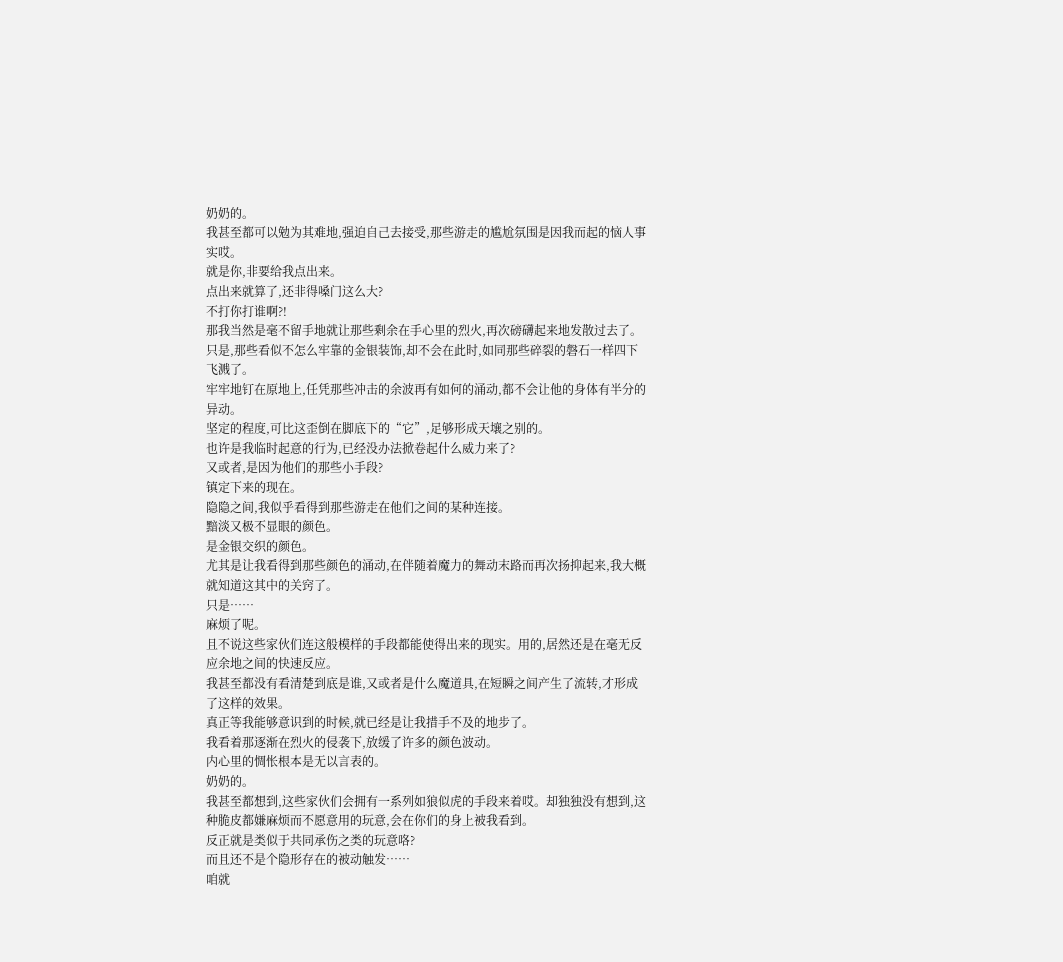奶奶的。
我甚至都可以勉为其难地,强迫自己去接受,那些游走的尴尬氛围是因我而起的恼人事实哎。
就是你,非要给我点出来。
点出来就算了,还非得嗓门这么大?
不打你打谁啊?!
那我当然是毫不留手地就让那些剩余在手心里的烈火,再次磅礴起来地发散过去了。
只是,那些看似不怎么牢靠的金银装饰,却不会在此时,如同那些碎裂的磐石一样四下飞溅了。
牢牢地钉在原地上,任凭那些冲击的余波再有如何的涌动,都不会让他的身体有半分的异动。
坚定的程度,可比这歪倒在脚底下的“它”,足够形成天壤之别的。
也许是我临时起意的行为,已经没办法掀卷起什么威力来了?
又或者,是因为他们的那些小手段?
镇定下来的现在。
隐隐之间,我似乎看得到那些游走在他们之间的某种连接。
黯淡又极不显眼的颜色。
是金银交织的颜色。
尤其是让我看得到那些颜色的涌动,在伴随着魔力的舞动末路而再次扬抑起来,我大概就知道这其中的关窍了。
只是……
麻烦了呢。
且不说这些家伙们连这般模样的手段都能使得出来的现实。用的,居然还是在毫无反应余地之间的快速反应。
我甚至都没有看清楚到底是谁,又或者是什么魔道具,在短瞬之间产生了流转,才形成了这样的效果。
真正等我能够意识到的时候,就已经是让我措手不及的地步了。
我看着那逐渐在烈火的侵袭下,放缓了许多的颜色波动。
内心里的惆怅根本是无以言表的。
奶奶的。
我甚至都想到,这些家伙们会拥有一系列如狼似虎的手段来着哎。却独独没有想到,这种脆皮都嫌麻烦而不愿意用的玩意,会在你们的身上被我看到。
反正就是类似于共同承伤之类的玩意咯?
而且还不是个隐形存在的被动触发……
咱就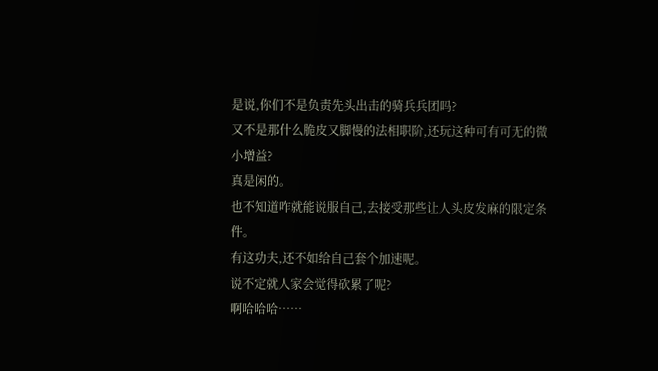是说,你们不是负责先头出击的骑兵兵团吗?
又不是那什么脆皮又脚慢的法相职阶,还玩这种可有可无的微小增益?
真是闲的。
也不知道咋就能说服自己,去接受那些让人头皮发麻的限定条件。
有这功夫,还不如给自己套个加速呢。
说不定就人家会觉得砍累了呢?
啊哈哈哈……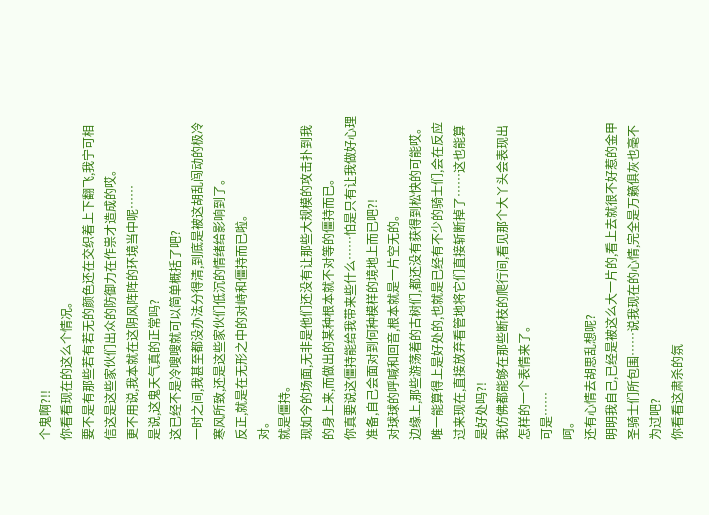个鬼啊?!!
你看看现在的这么个情况。
要不是有那些若有若无的颜色还在交织着上下翻飞,我宁可相信这是这些家伙们出众的防御力在作祟才造成的哎。
更不用说,我本就在这阴风阵阵的环境当中呢……
是说,这鬼天气真的正常吗?
这已经不是冷嗖嗖就可以简单概括了吧?
一时之间,我甚至都没办法分得清,到底是被这胡乱闯动的极冷寒风所致,还是这些家伙们低沉的情绪给影响到了。
反正,就是在无形之中的对峙和僵持而已啦。
对。
就是僵持。
现如今的场面,无非是他们还没有让那些大规模的攻击扑到我的身上来,而做出的某种根本就不对等的僵持而已。
你真要说这僵持能给我带来些什么……怕是只有让我做好心理准备,自己会面对到何种模样的境地上而已吧?!
对球球的呼喊和回音,根本就是一片空无的。
边缘上,那些游荡着的古树们,都还没有获得到松快的可能哎。
唯一能算得上是好处的,也就是已经有不少的骑士们,会在反应过来现在,直接放弃看管地将它们直接斩断掉了……这也能算是好处吗?!
我仿佛都能够在那些断枝的爬行间,看见那个大丫头会表现出怎样的一个表情来了。
可是……
呵。
还有心情去胡思乱想呢?
明明我自己,已经是被这么大一片的,看上去就很不好惹的金甲圣骑士们所包围……说我现在的心情,完全是万籁俱灰也毫不为过吧?
你看看这肃杀的氛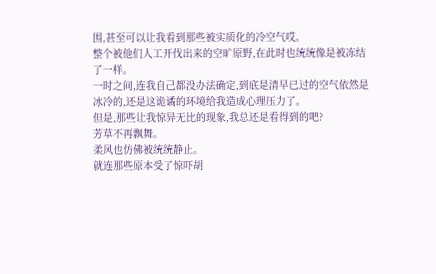围,甚至可以让我看到那些被实质化的冷空气哎。
整个被他们人工开伐出来的空旷原野,在此时也统统像是被冻结了一样。
一时之间,连我自己都没办法确定,到底是清早已过的空气依然是冰冷的,还是这诡谲的环境给我造成心理压力了。
但是,那些让我惊异无比的现象,我总还是看得到的吧?
芳草不再飘舞。
柔风也仿佛被统统静止。
就连那些原本受了惊吓胡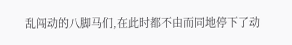乱闯动的八脚马们,在此时都不由而同地停下了动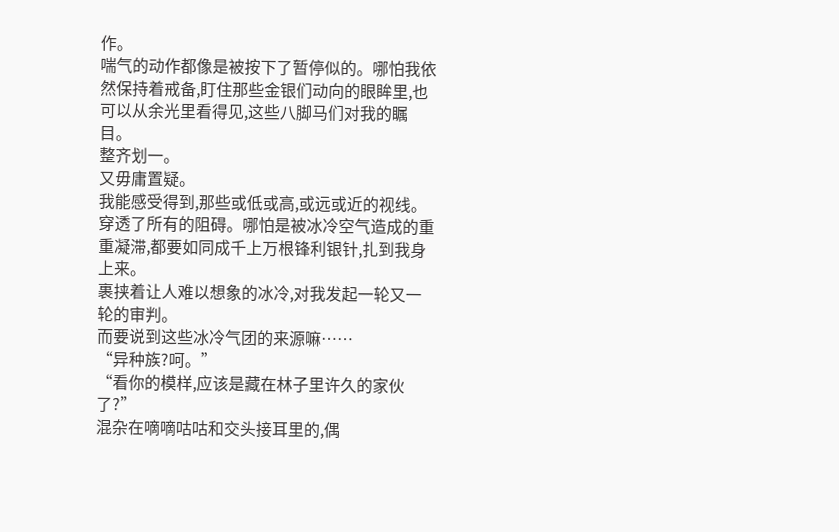作。
喘气的动作都像是被按下了暂停似的。哪怕我依然保持着戒备,盯住那些金银们动向的眼眸里,也可以从余光里看得见,这些八脚马们对我的瞩目。
整齐划一。
又毋庸置疑。
我能感受得到,那些或低或高,或远或近的视线。
穿透了所有的阻碍。哪怕是被冰冷空气造成的重重凝滞,都要如同成千上万根锋利银针,扎到我身上来。
裹挟着让人难以想象的冰冷,对我发起一轮又一轮的审判。
而要说到这些冰冷气团的来源嘛……
“异种族?呵。”
“看你的模样,应该是藏在林子里许久的家伙了?”
混杂在嘀嘀咕咕和交头接耳里的,偶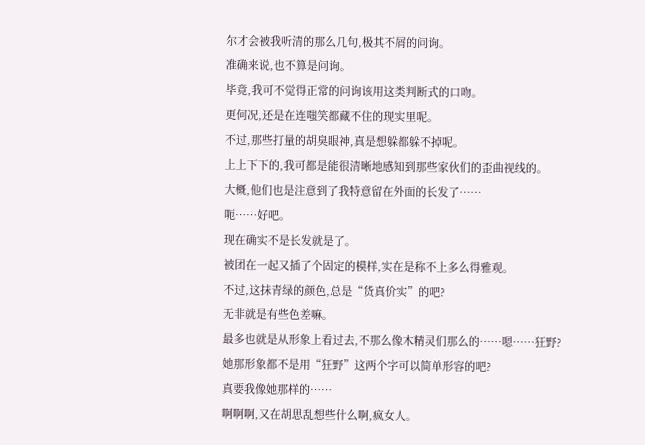尔才会被我听清的那么几句,极其不屑的问询。
准确来说,也不算是问询。
毕竟,我可不觉得正常的问询该用这类判断式的口吻。
更何况,还是在连嗤笑都藏不住的现实里呢。
不过,那些打量的胡臭眼神,真是想躲都躲不掉呢。
上上下下的,我可都是能很清晰地感知到那些家伙们的歪曲视线的。
大概,他们也是注意到了我特意留在外面的长发了……
呃……好吧。
现在确实不是长发就是了。
被团在一起又插了个固定的模样,实在是称不上多么得雅观。
不过,这抹青绿的颜色,总是“货真价实”的吧?
无非就是有些色差嘛。
最多也就是从形象上看过去,不那么像木精灵们那么的……嗯……狂野?
她那形象都不是用“狂野”这两个字可以简单形容的吧?
真要我像她那样的……
啊啊啊,又在胡思乱想些什么啊,疯女人。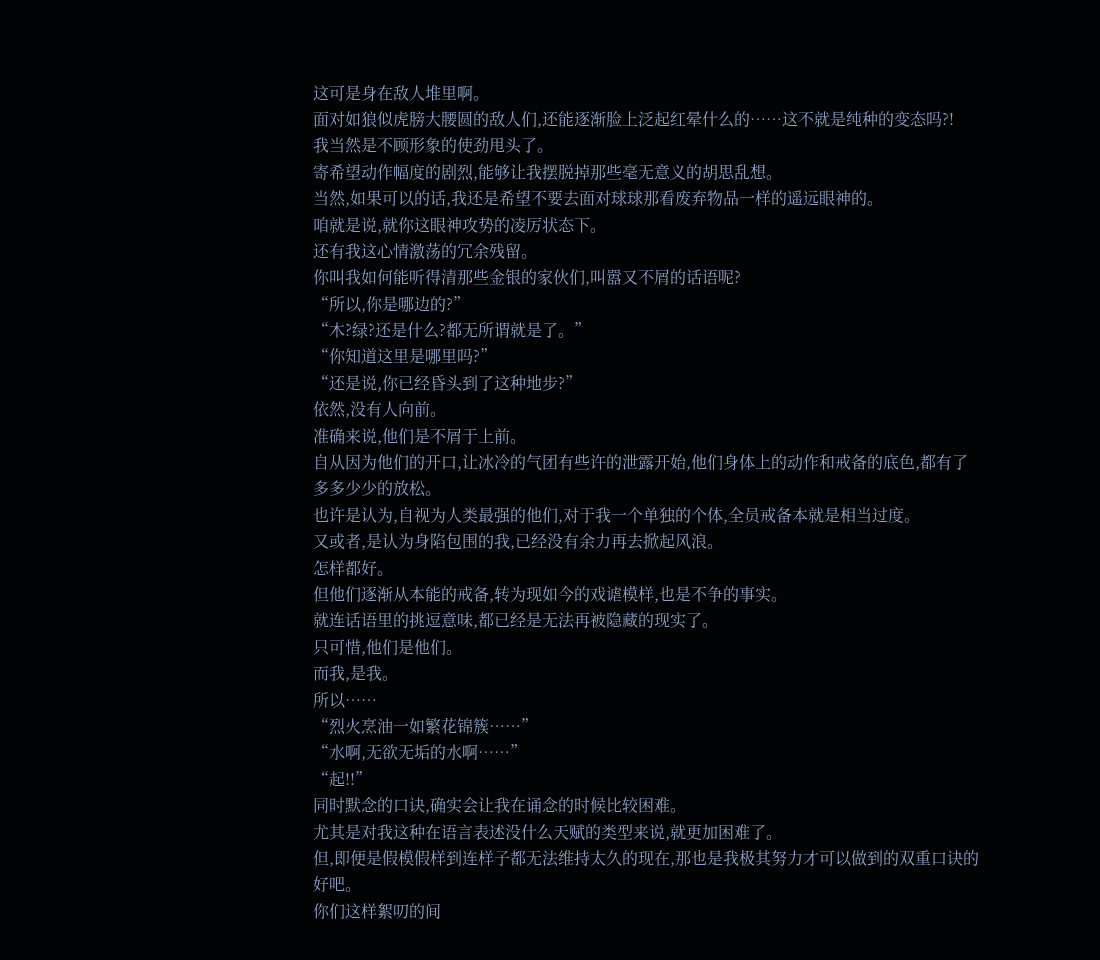这可是身在敌人堆里啊。
面对如狼似虎膀大腰圆的敌人们,还能逐渐脸上泛起红晕什么的……这不就是纯种的变态吗?!
我当然是不顾形象的使劲甩头了。
寄希望动作幅度的剧烈,能够让我摆脱掉那些毫无意义的胡思乱想。
当然,如果可以的话,我还是希望不要去面对球球那看废弃物品一样的遥远眼神的。
咱就是说,就你这眼神攻势的凌厉状态下。
还有我这心情激荡的冗余残留。
你叫我如何能听得清那些金银的家伙们,叫嚣又不屑的话语呢?
“所以,你是哪边的?”
“木?绿?还是什么?都无所谓就是了。”
“你知道这里是哪里吗?”
“还是说,你已经昏头到了这种地步?”
依然,没有人向前。
准确来说,他们是不屑于上前。
自从因为他们的开口,让冰冷的气团有些许的泄露开始,他们身体上的动作和戒备的底色,都有了多多少少的放松。
也许是认为,自视为人类最强的他们,对于我一个单独的个体,全员戒备本就是相当过度。
又或者,是认为身陷包围的我,已经没有余力再去掀起风浪。
怎样都好。
但他们逐渐从本能的戒备,转为现如今的戏谑模样,也是不争的事实。
就连话语里的挑逗意味,都已经是无法再被隐藏的现实了。
只可惜,他们是他们。
而我,是我。
所以……
“烈火烹油一如繁花锦簇……”
“水啊,无欲无垢的水啊……”
“起!!”
同时默念的口诀,确实会让我在诵念的时候比较困难。
尤其是对我这种在语言表述没什么天赋的类型来说,就更加困难了。
但,即便是假模假样到连样子都无法维持太久的现在,那也是我极其努力才可以做到的双重口诀的好吧。
你们这样絮叨的间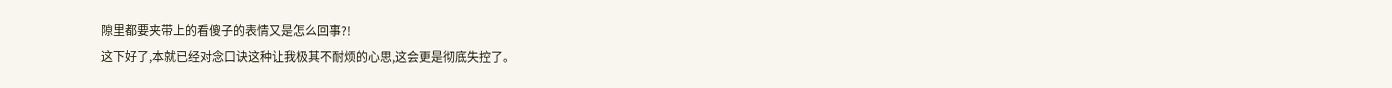隙里都要夹带上的看傻子的表情又是怎么回事?!
这下好了,本就已经对念口诀这种让我极其不耐烦的心思,这会更是彻底失控了。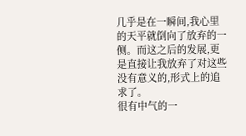几乎是在一瞬间,我心里的天平就倒向了放弃的一侧。而这之后的发展,更是直接让我放弃了对这些没有意义的,形式上的追求了。
很有中气的一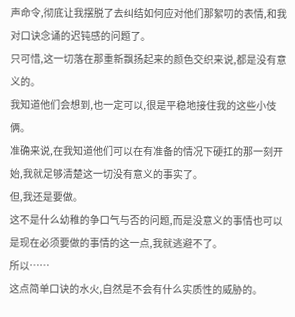声命令,彻底让我摆脱了去纠结如何应对他们那絮叨的表情,和我对口诀念诵的迟钝感的问题了。
只可惜,这一切落在那重新飘扬起来的颜色交织来说,都是没有意义的。
我知道他们会想到,也一定可以,很是平稳地接住我的这些小伎俩。
准确来说,在我知道他们可以在有准备的情况下硬扛的那一刻开始,我就足够清楚这一切没有意义的事实了。
但,我还是要做。
这不是什么幼稚的争口气与否的问题,而是没意义的事情也可以是现在必须要做的事情的这一点,我就逃避不了。
所以……
这点简单口诀的水火,自然是不会有什么实质性的威胁的。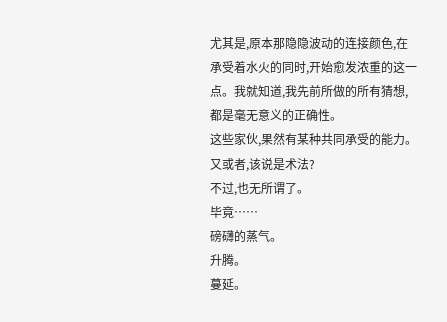尤其是,原本那隐隐波动的连接颜色,在承受着水火的同时,开始愈发浓重的这一点。我就知道,我先前所做的所有猜想,都是毫无意义的正确性。
这些家伙,果然有某种共同承受的能力。
又或者,该说是术法?
不过,也无所谓了。
毕竟……
磅礴的蒸气。
升腾。
蔓延。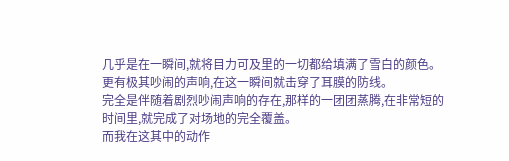几乎是在一瞬间,就将目力可及里的一切都给填满了雪白的颜色。
更有极其吵闹的声响,在这一瞬间就击穿了耳膜的防线。
完全是伴随着剧烈吵闹声响的存在,那样的一团团蒸腾,在非常短的时间里,就完成了对场地的完全覆盖。
而我在这其中的动作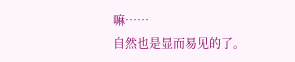嘛……
自然也是显而易见的了。